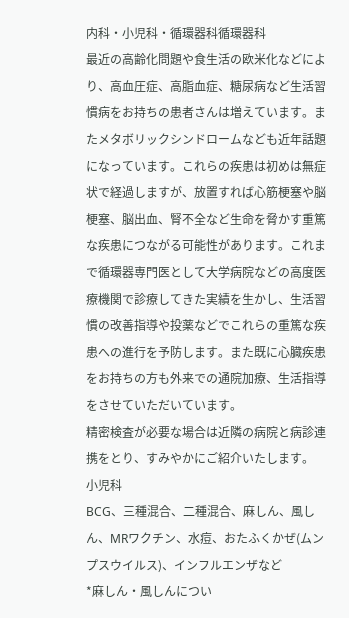内科・小児科・循環器科循環器科
最近の高齢化問題や食生活の欧米化などにより、高血圧症、高脂血症、糖尿病など生活習慣病をお持ちの患者さんは増えています。またメタボリックシンドロームなども近年話題になっています。これらの疾患は初めは無症状で経過しますが、放置すれば心筋梗塞や脳梗塞、脳出血、腎不全など生命を脅かす重篤な疾患につながる可能性があります。これまで循環器専門医として大学病院などの高度医療機関で診療してきた実績を生かし、生活習慣の改善指導や投薬などでこれらの重篤な疾患への進行を予防します。また既に心臓疾患をお持ちの方も外来での通院加療、生活指導をさせていただいています。
精密検査が必要な場合は近隣の病院と病診連携をとり、すみやかにご紹介いたします。
小児科
BCG、三種混合、二種混合、麻しん、風しん、MRワクチン、水痘、おたふくかぜ(ムンプスウイルス)、インフルエンザなど
*麻しん・風しんについ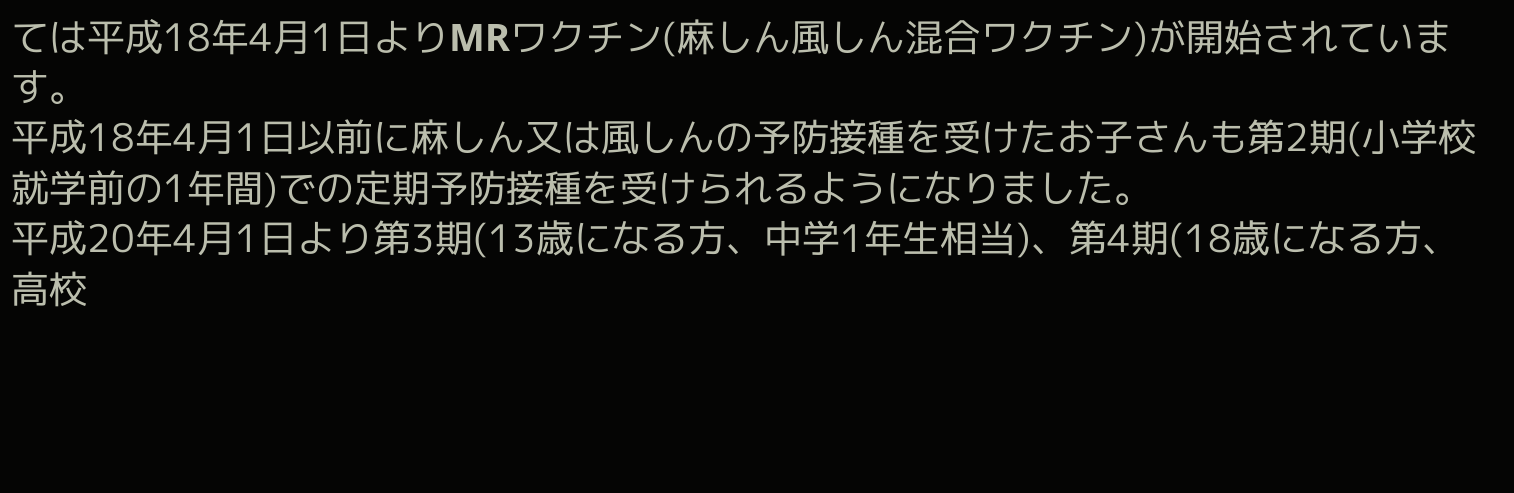ては平成18年4月1日よりMRワクチン(麻しん風しん混合ワクチン)が開始されています。
平成18年4月1日以前に麻しん又は風しんの予防接種を受けたお子さんも第2期(小学校就学前の1年間)での定期予防接種を受けられるようになりました。
平成20年4月1日より第3期(13歳になる方、中学1年生相当)、第4期(18歳になる方、高校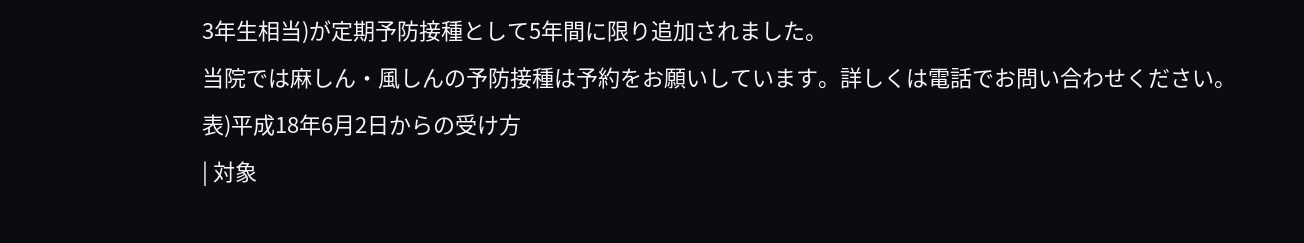3年生相当)が定期予防接種として5年間に限り追加されました。
当院では麻しん・風しんの予防接種は予約をお願いしています。詳しくは電話でお問い合わせください。
表)平成18年6月2日からの受け方
| 対象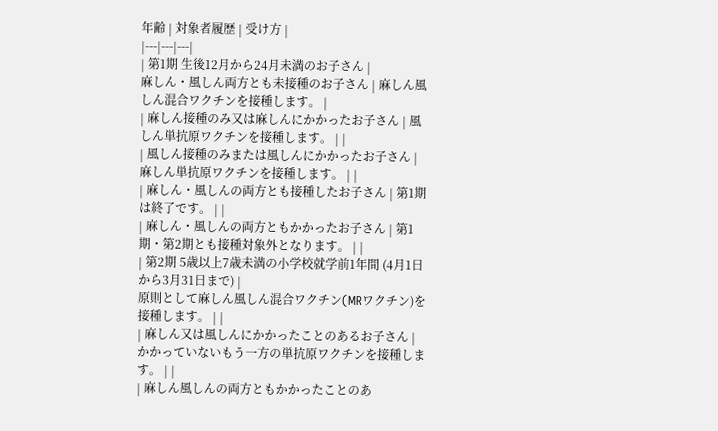年齢 | 対象者履歴 | 受け方 |
|---|---|---|
| 第1期 生後12月から24月未満のお子さん |
麻しん・風しん両方とも未接種のお子さん | 麻しん風しん混合ワクチンを接種します。 |
| 麻しん接種のみ又は麻しんにかかったお子さん | 風しん単抗原ワクチンを接種します。 | |
| 風しん接種のみまたは風しんにかかったお子さん | 麻しん単抗原ワクチンを接種します。 | |
| 麻しん・風しんの両方とも接種したお子さん | 第1期は終了です。 | |
| 麻しん・風しんの両方ともかかったお子さん | 第1期・第2期とも接種対象外となります。 | |
| 第2期 5歳以上7歳未満の小学校就学前1年間 (4月1日から3月31日まで) |
原則として麻しん風しん混合ワクチン(MRワクチン)を接種します。 | |
| 麻しん又は風しんにかかったことのあるお子さん | かかっていないもう一方の単抗原ワクチンを接種します。 | |
| 麻しん風しんの両方ともかかったことのあ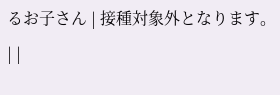るお子さん | 接種対象外となります。 | |